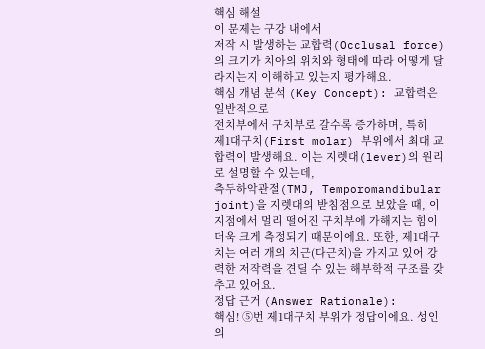핵심 해설
이 문제는 구강 내에서
저작 시 발생하는 교합력(Occlusal force)의 크기가 치아의 위치와 형태에 따라 어떻게 달라지는지 이해하고 있는지 평가해요.
핵심 개념 분석 (Key Concept): 교합력은 일반적으로
전치부에서 구치부로 갈수록 증가하며, 특히
제1대구치(First molar) 부위에서 최대 교합력이 발생해요. 이는 지렛대(lever)의 원리로 설명할 수 있는데,
측두하악관절(TMJ, Temporomandibular joint)을 지렛대의 받침점으로 보았을 때, 이 지점에서 멀리 떨어진 구치부에 가해지는 힘이 더욱 크게 측정되기 때문이에요. 또한, 제1대구치는 여러 개의 치근(다근치)을 가지고 있어 강력한 저작력을 견딜 수 있는 해부학적 구조를 갖추고 있어요.
정답 근거 (Answer Rationale):
핵심! ⑤번 제1대구치 부위가 정답이에요. 성인의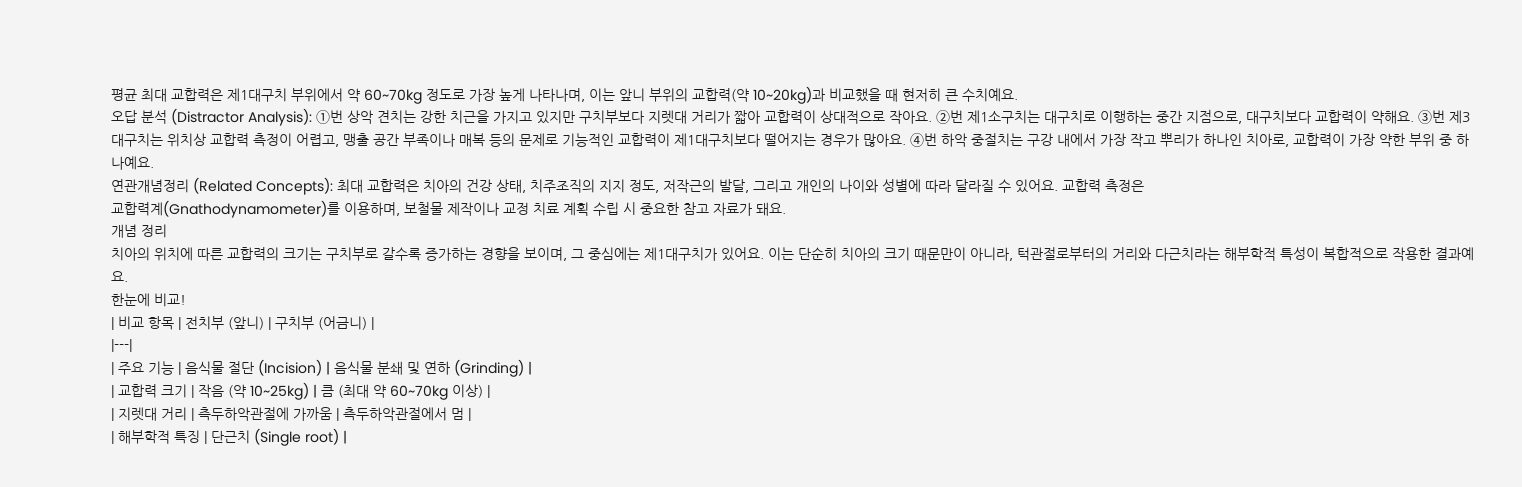평균 최대 교합력은 제1대구치 부위에서 약 60~70kg 정도로 가장 높게 나타나며, 이는 앞니 부위의 교합력(약 10~20kg)과 비교했을 때 현저히 큰 수치예요.
오답 분석 (Distractor Analysis): ①번 상악 견치는 강한 치근을 가지고 있지만 구치부보다 지렛대 거리가 짧아 교합력이 상대적으로 작아요. ②번 제1소구치는 대구치로 이행하는 중간 지점으로, 대구치보다 교합력이 약해요. ③번 제3대구치는 위치상 교합력 측정이 어렵고, 맹출 공간 부족이나 매복 등의 문제로 기능적인 교합력이 제1대구치보다 떨어지는 경우가 많아요. ④번 하악 중절치는 구강 내에서 가장 작고 뿌리가 하나인 치아로, 교합력이 가장 약한 부위 중 하나예요.
연관개념정리 (Related Concepts): 최대 교합력은 치아의 건강 상태, 치주조직의 지지 정도, 저작근의 발달, 그리고 개인의 나이와 성별에 따라 달라질 수 있어요. 교합력 측정은
교합력계(Gnathodynamometer)를 이용하며, 보철물 제작이나 교정 치료 계획 수립 시 중요한 참고 자료가 돼요.
개념 정리
치아의 위치에 따른 교합력의 크기는 구치부로 갈수록 증가하는 경향을 보이며, 그 중심에는 제1대구치가 있어요. 이는 단순히 치아의 크기 때문만이 아니라, 턱관절로부터의 거리와 다근치라는 해부학적 특성이 복합적으로 작용한 결과예요.
한눈에 비교!
| 비교 항목 | 전치부 (앞니) | 구치부 (어금니) |
|---|
| 주요 기능 | 음식물 절단 (Incision) | 음식물 분쇄 및 연하 (Grinding) |
| 교합력 크기 | 작음 (약 10~25kg) | 큼 (최대 약 60~70kg 이상) |
| 지렛대 거리 | 측두하악관절에 가까움 | 측두하악관절에서 멈 |
| 해부학적 특징 | 단근치 (Single root) |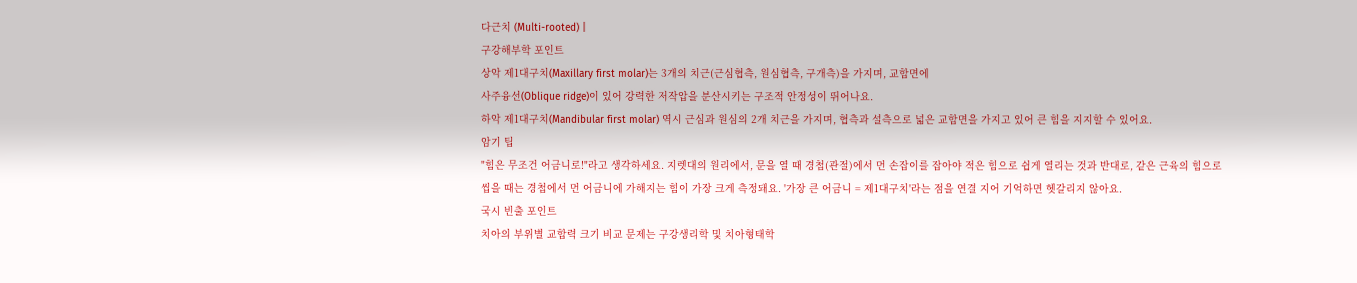다근치 (Multi-rooted) |
구강해부학 포인트
상악 제1대구치(Maxillary first molar)는 3개의 치근(근심협측, 원심협측, 구개측)을 가지며, 교합면에
사주융선(Oblique ridge)이 있어 강력한 저작압을 분산시키는 구조적 안정성이 뛰어나요.
하악 제1대구치(Mandibular first molar) 역시 근심과 원심의 2개 치근을 가지며, 협측과 설측으로 넓은 교합면을 가지고 있어 큰 힘을 지지할 수 있어요.
암기 팁
"힘은 무조건 어금니로!"라고 생각하세요. 지렛대의 원리에서, 문을 열 때 경첩(관절)에서 먼 손잡이를 잡아야 적은 힘으로 쉽게 열리는 것과 반대로, 같은 근육의 힘으로 씹을 때는 경첩에서 먼 어금니에 가해지는 힘이 가장 크게 측정돼요. '가장 큰 어금니 = 제1대구치'라는 점을 연결 지어 기억하면 헷갈리지 않아요.
국시 빈출 포인트
치아의 부위별 교합력 크기 비교 문제는 구강생리학 및 치아형태학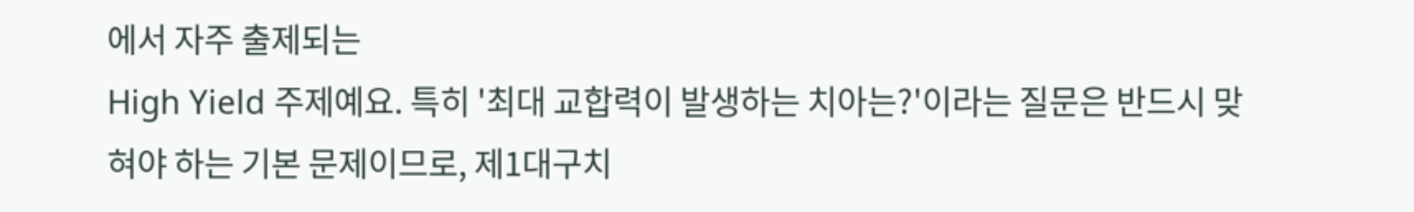에서 자주 출제되는
High Yield 주제예요. 특히 '최대 교합력이 발생하는 치아는?'이라는 질문은 반드시 맞혀야 하는 기본 문제이므로, 제1대구치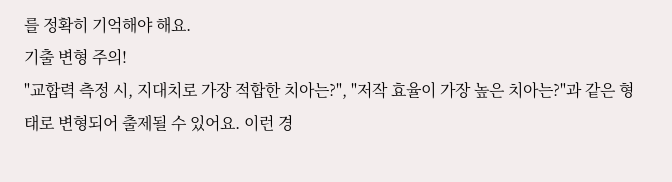를 정확히 기억해야 해요.
기출 변형 주의!
"교합력 측정 시, 지대치로 가장 적합한 치아는?", "저작 효율이 가장 높은 치아는?"과 같은 형태로 변형되어 출제될 수 있어요. 이런 경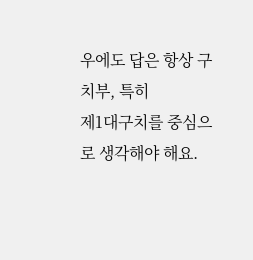우에도 답은 항상 구치부, 특히
제1대구치를 중심으로 생각해야 해요.